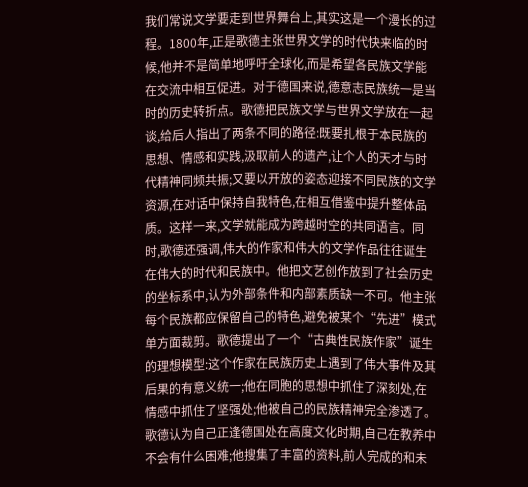我们常说文学要走到世界舞台上,其实这是一个漫长的过程。1800年,正是歌德主张世界文学的时代快来临的时候,他并不是简单地呼吁全球化,而是希望各民族文学能在交流中相互促进。对于德国来说,德意志民族统一是当时的历史转折点。歌德把民族文学与世界文学放在一起谈,给后人指出了两条不同的路径:既要扎根于本民族的思想、情感和实践,汲取前人的遗产,让个人的天才与时代精神同频共振;又要以开放的姿态迎接不同民族的文学资源,在对话中保持自我特色,在相互借鉴中提升整体品质。这样一来,文学就能成为跨越时空的共同语言。同时,歌德还强调,伟大的作家和伟大的文学作品往往诞生在伟大的时代和民族中。他把文艺创作放到了社会历史的坐标系中,认为外部条件和内部素质缺一不可。他主张每个民族都应保留自己的特色,避免被某个“先进”模式单方面裁剪。歌德提出了一个“古典性民族作家”诞生的理想模型:这个作家在民族历史上遇到了伟大事件及其后果的有意义统一;他在同胞的思想中抓住了深刻处,在情感中抓住了坚强处;他被自己的民族精神完全渗透了。 歌德认为自己正逢德国处在高度文化时期,自己在教养中不会有什么困难;他搜集了丰富的资料,前人完成的和未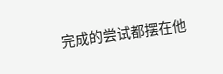完成的尝试都摆在他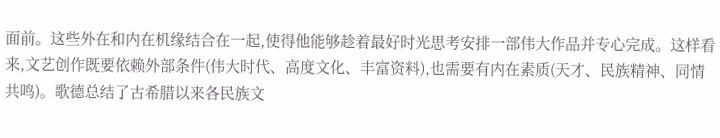面前。这些外在和内在机缘结合在一起,使得他能够趁着最好时光思考安排一部伟大作品并专心完成。这样看来,文艺创作既要依赖外部条件(伟大时代、高度文化、丰富资料),也需要有内在素质(天才、民族精神、同情共鸣)。歌德总结了古希腊以来各民族文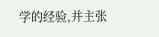学的经验,并主张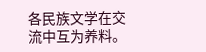各民族文学在交流中互为养料。